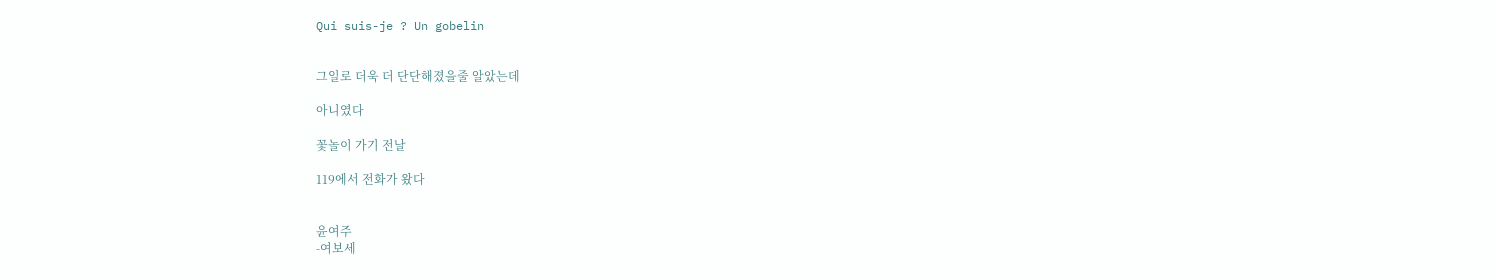Qui suis-je ? Un gobelin


그일로 더욱 더 단단해졌을줄 알았는데

아니였다

꽃놀이 가기 전날

119에서 전화가 왔다


윤여주
-여보세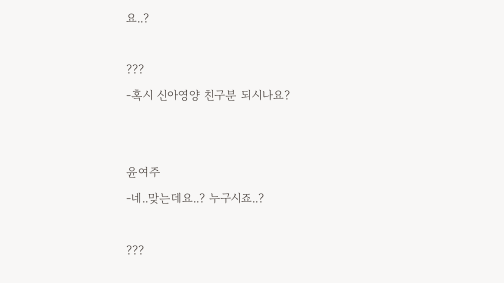요..?

???
-혹시 신아영양 친구분 되시나요?


윤여주
-네..맞는데요..? 누구시죠..?

???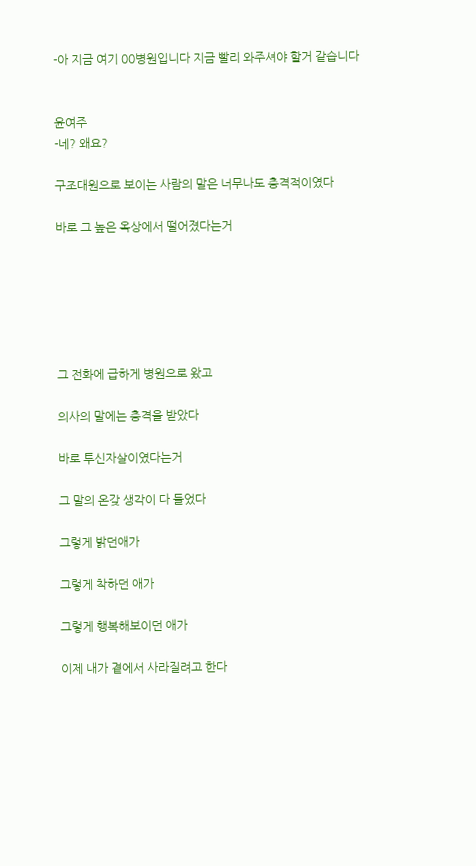-아 지금 여기 00병원입니다 지금 빨리 와주셔야 할거 같습니다


윤여주
-네? 왜요?

구조대원으로 보이는 사람의 말은 너무나도 충격적이였다

바로 그 높은 옥상에서 떨어졌다는거






그 전화에 급하게 병원으로 왔고

의사의 말에는 충격을 받았다

바로 투신자살이였다는거

그 말의 온갖 생각이 다 들었다

그렇게 밝던애가

그렇게 착하던 애가

그렇게 행복해보이던 애가

이제 내가 곁에서 사라질려고 한다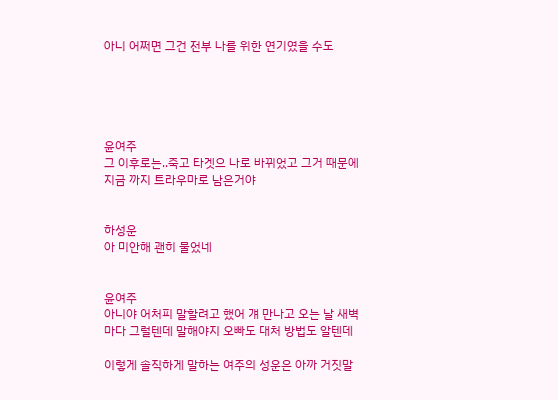아니 어쩌면 그건 전부 나를 위한 연기였을 수도





윤여주
그 이후로는..죽고 타겟으 나로 바뀌었고 그거 때문에 지금 까지 트라우마로 남은거야


하성운
아 미안해 괜히 물었네


윤여주
아니야 어처피 말할려고 했어 걔 만나고 오는 날 새벽마다 그럴텐데 말해야지 오빠도 대처 방법도 알텐데

이렇게 솔직하게 말하는 여주의 성운은 아까 거짓말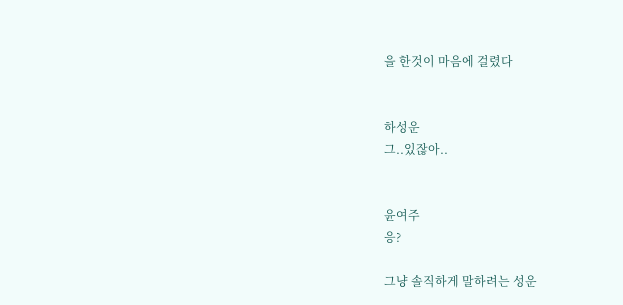을 한것이 마음에 걸렸다


하성운
그..있잖아..


윤여주
응?

그냥 솔직하게 말하려는 성운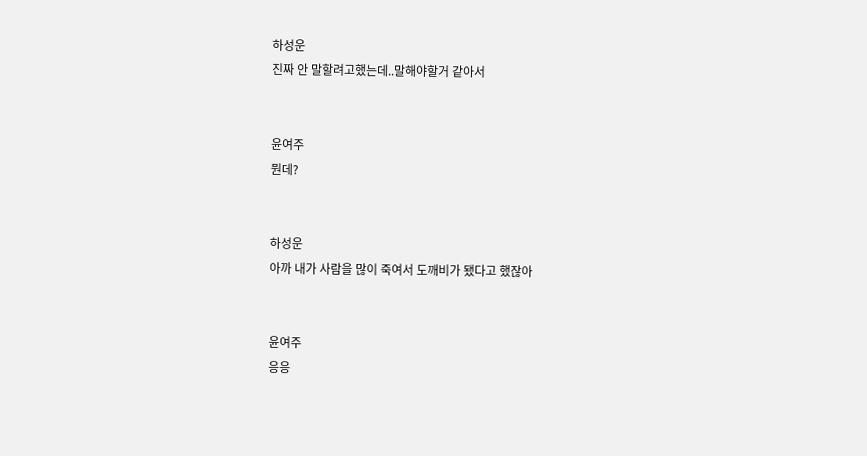하성운
진짜 안 말할려고했는데..말해야할거 같아서


윤여주
뭔데?


하성운
아까 내가 사람을 많이 죽여서 도깨비가 됐다고 했잖아


윤여주
응응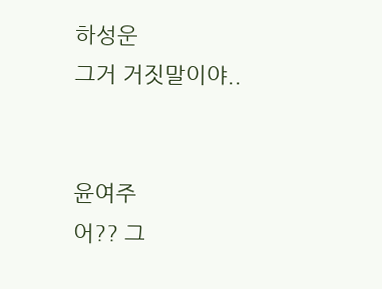하성운
그거 거짓말이야..


윤여주
어?? 그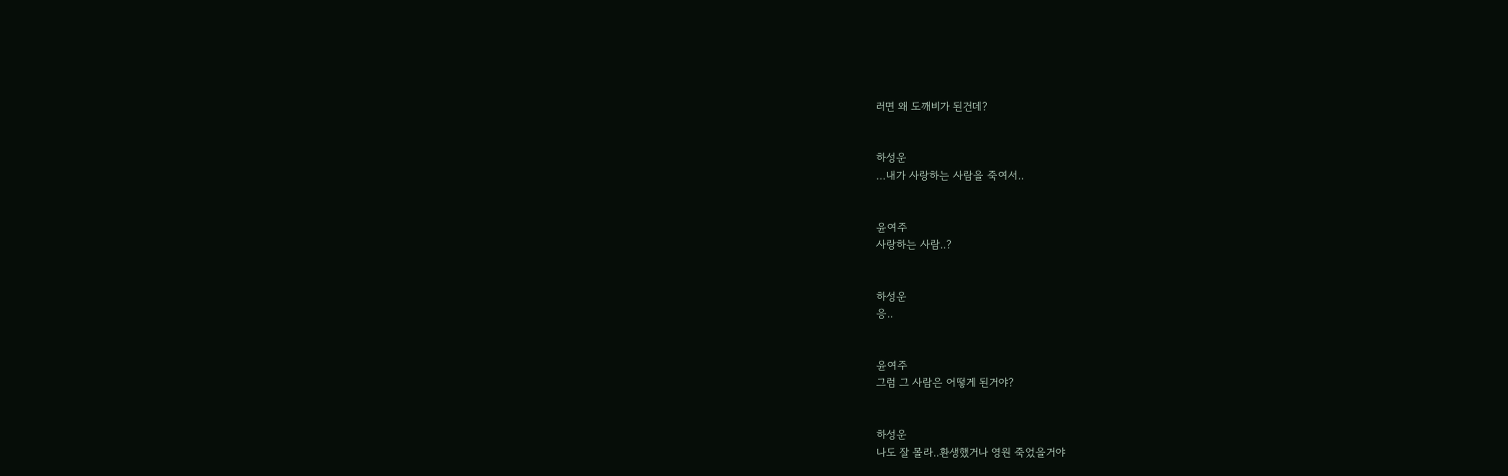러면 왜 도깨비가 된건데?


하성운
…내가 사랑하는 사람을 죽여서..


윤여주
사랑하는 사람..?


하성운
응..


윤여주
그럼 그 사람은 어떻게 된거야?


하성운
나도 잘 몰라..환생했거나 영원 죽었을거야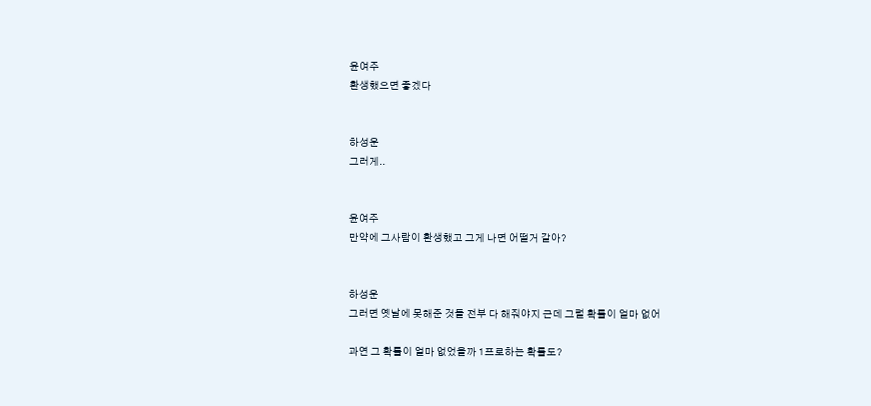윤여주
환생했으면 좋겠다


하성운
그러게..


윤여주
만약에 그사람이 환생했고 그게 나면 어떨거 같아?


하성운
그러면 옛날에 못해준 것들 전부 다 해줘야지 근데 그럴 확률이 얼마 없어

과연 그 확률이 얼마 없었을까 1프로하는 확률도?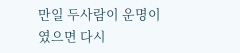만일 두사람이 운명이였으면 다시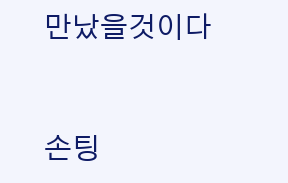만났을것이다


손팅